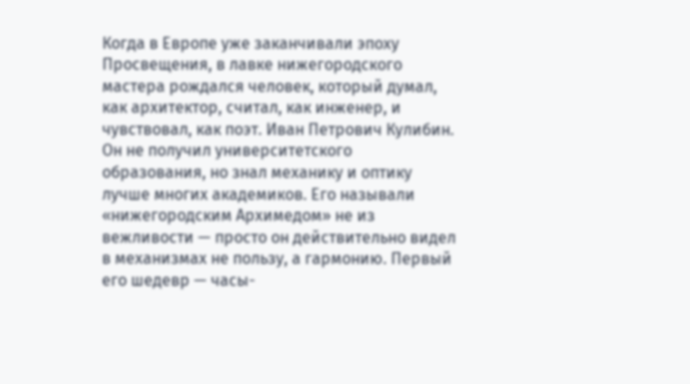Когда в Европе уже заканчивали эпоху Просвещения, в лавке нижегородского мастера рождался человек, который думал, как архитектор, считал, как инженер, и чувствовал, как поэт. Иван Петрович Кулибин. Он не получил университетского образования, но знал механику и оптику лучше многих академиков. Его называли «нижегородским Архимедом» не из вежливости — просто он действительно видел в механизмах не пользу, а гармонию. Первый его шедевр — часы-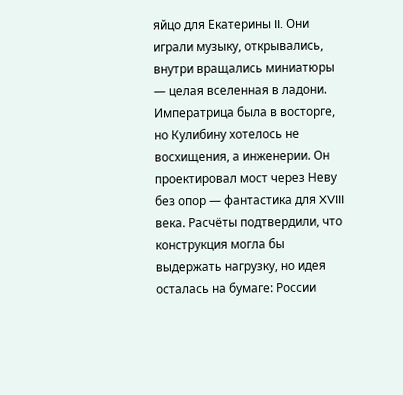яйцо для Екатерины II. Они играли музыку, открывались, внутри вращались миниатюры — целая вселенная в ладони. Императрица была в восторге, но Кулибину хотелось не восхищения, а инженерии. Он проектировал мост через Неву без опор — фантастика для XVIII века. Расчёты подтвердили, что конструкция могла бы выдержать нагрузку, но идея осталась на бумаге: России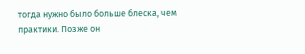тогда нужно было больше блеска, чем практики. Позже он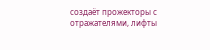создаёт прожекторы с отражателями, лифты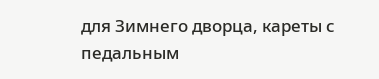для Зимнего дворца, кареты с педальным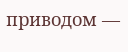приводом —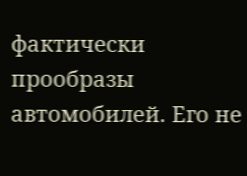фактически прообразы автомобилей. Его не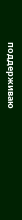поддерживаю